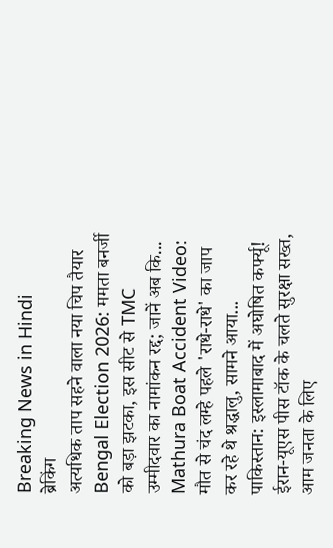Breaking News in Hindi
ब्रेकिंग
अत्यधिक ताप सहने वाला नया चिप तैयार Bengal Election 2026: ममता बनर्जी को बड़ा झटका, इस सीट से TMC उम्मीदवार का नामांकन रद्द; जानें अब कि... Mathura Boat Accident Video: मौत से चंद लम्हे पहले 'राधे-राधे' का जाप कर रहे थे श्रद्धालु, सामने आया... पाकिस्तान: इस्लामाबाद में अघोषित कर्फ्यू! ईरान-यूएस पीस टॉक के चलते सुरक्षा सख्त, आम जनता के लिए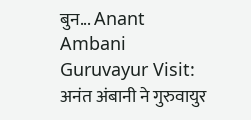बुन... Anant Ambani Guruvayur Visit: अनंत अंबानी ने गुरुवायुर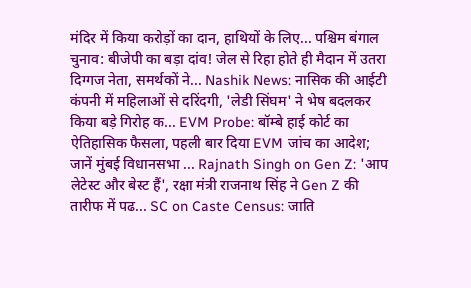मंदिर में किया करोड़ों का दान, हाथियों के लिए... पश्चिम बंगाल चुनाव: बीजेपी का बड़ा दांव! जेल से रिहा होते ही मैदान में उतरा दिग्गज नेता, समर्थकों ने... Nashik News: नासिक की आईटी कंपनी में महिलाओं से दरिंदगी, 'लेडी सिंघम' ने भेष बदलकर किया बड़े गिरोह क... EVM Probe: बॉम्बे हाई कोर्ट का ऐतिहासिक फैसला, पहली बार दिया EVM जांच का आदेश; जानें मुंबई विधानसभा ... Rajnath Singh on Gen Z: 'आप लेटेस्ट और बेस्ट हैं', रक्षा मंत्री राजनाथ सिंह ने Gen Z की तारीफ में पढ... SC on Caste Census: जाति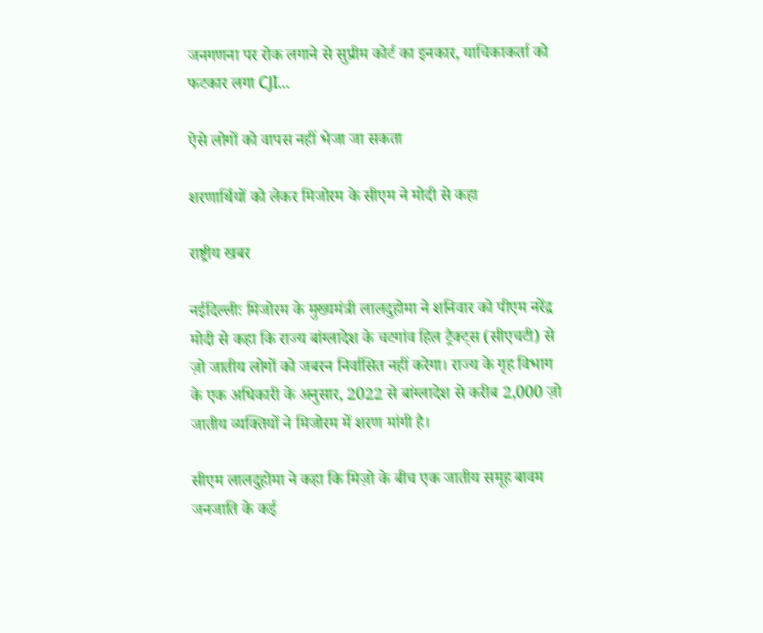जनगणना पर रोक लगाने से सुप्रीम कोर्ट का इनकार, याचिकाकर्ता को फटकार लगा CJI...

ऐसे लोगों को वापस नहीं भेजा जा सकता

शरणार्थियों को लेकर मिजोरम के सीएम ने मोदी से कहा

राष्ट्रीय खबर

नईदिल्लीः मिजोरम के मुख्यमंत्री लालदुहोमा ने शनिवार को पीएम नरेंद्र मोदी से कहा कि राज्य बांग्लादेश के चटगांव हिल ट्रैक्ट्स (सीएचटी) से ज़ो जातीय लोगों को जबरन निर्वासित नहीं करेगा। राज्य के गृह विभाग के एक अधिकारी के अनुसार, 2022 से बांग्लादेश से करीब 2,000 ज़ो जातीय व्यक्तियों ने मिजोरम में शरण मांगी है।

सीएम लालदुहोमा ने कहा कि मिज़ो के बीच एक जातीय समूह बावम जनजाति के कई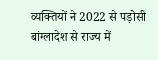व्यक्तियों ने 2022 से पड़ोसी बांग्लादेश से राज्य में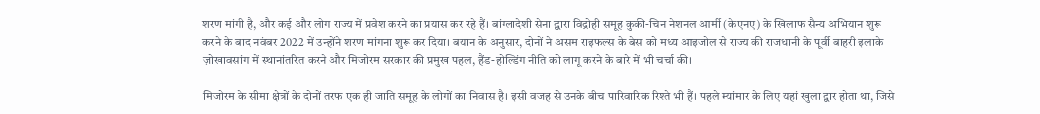शरण मांगी है, और कई और लोग राज्य में प्रवेश करने का प्रयास कर रहे हैं। बांग्लादेशी सेना द्वारा विद्रोही समूह कुकी-चिन नेशनल आर्मी (केएनए) के खिलाफ सैन्य अभियान शुरू करने के बाद नवंबर 2022 में उन्होंने शरण मांगना शुरू कर दिया। बयान के अनुसार, दोनों ने असम राइफल्स के बेस को मध्य आइजोल से राज्य की राजधानी के पूर्वी बाहरी इलाके ज़ोखावसांग में स्थानांतरित करने और मिजोरम सरकार की प्रमुख पहल, हैंड-होल्डिंग नीति को लागू करने के बारे में भी चर्चा की।

मिजोरम के सीमा क्षेत्रों के दोनों तरफ एक ही जाति समूह के लोगों का निवास है। इसी वजह से उनके बीच पारिवारिक रिश्ते भी हैं। पहले म्यांमार के लिए यहां खुला द्वार होता था, जिसे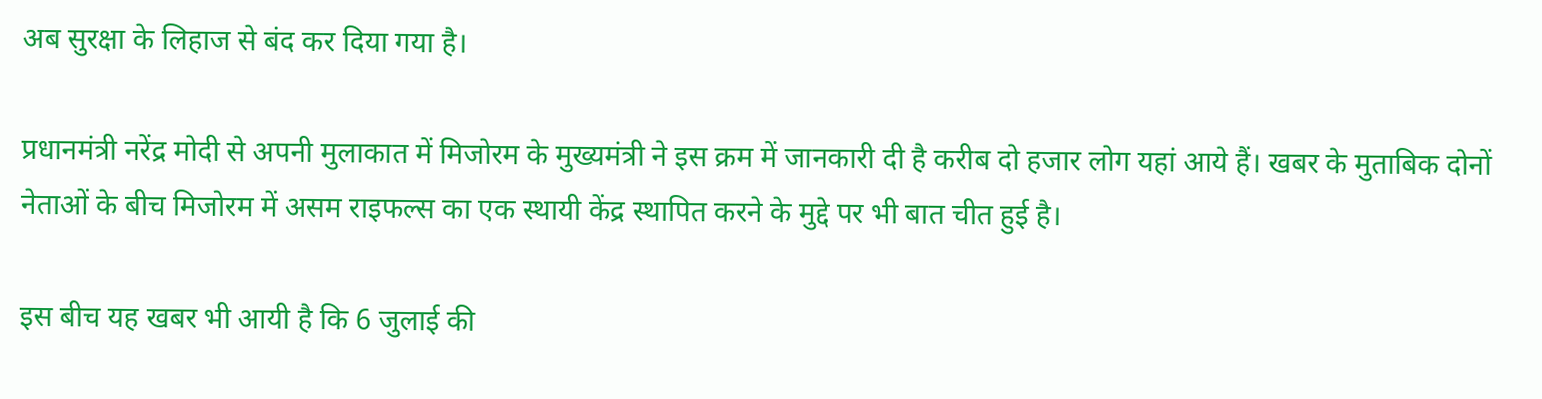अब सुरक्षा के लिहाज से बंद कर दिया गया है।

प्रधानमंत्री नरेंद्र मोदी से अपनी मुलाकात में मिजोरम के मुख्यमंत्री ने इस क्रम में जानकारी दी है करीब दो हजार लोग यहां आये हैं। खबर के मुताबिक दोनों नेताओं के बीच मिजोरम में असम राइफल्स का एक स्थायी केंद्र स्थापित करने के मुद्दे पर भी बात चीत हुई है।

इस बीच यह खबर भी आयी है कि 6 जुलाई की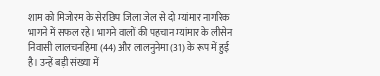शाम को मिजोरम के सेरछिप जिला जेल से दो म्यांमार नागरिक भागने में सफल रहे। भागने वालों की पहचान म्यांमार के लीसेन निवासी लालचनहिमा (44) और लालनुनेमा (31) के रूप में हुई है। उन्हें बड़ी संख्या में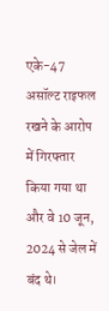एके-47 असॉल्ट राइफल रखने के आरोप में गिरफ्तार किया गया था और वे 10 जून, 2024 से जेल में बंद थे।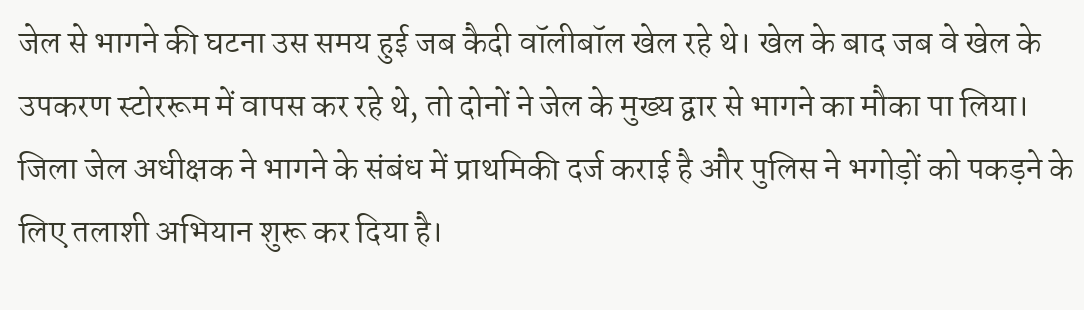जेल से भागने की घटना उस समय हुई जब कैदी वॉलीबॉल खेल रहे थे। खेल के बाद जब वे खेल के उपकरण स्टोररूम में वापस कर रहे थे, तो दोनों ने जेल के मुख्य द्वार से भागने का मौका पा लिया। जिला जेल अधीक्षक ने भागने के संबंध में प्राथमिकी दर्ज कराई है और पुलिस ने भगोड़ों को पकड़ने के लिए तलाशी अभियान शुरू कर दिया है।